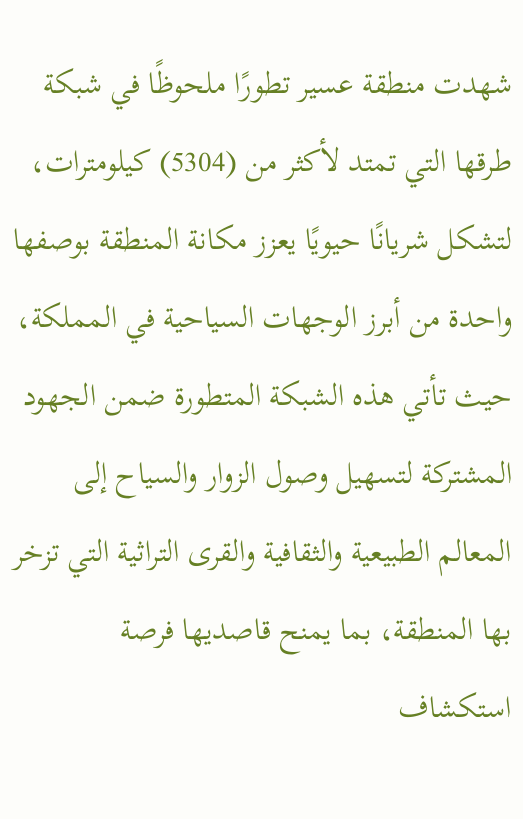شهدت منطقة عسير تطورًا ملحوظًا في شبكة طرقها التي تمتد لأكثر من (5304) كيلومترات، لتشكل شريانًا حيويًا يعزز مكانة المنطقة بوصفها واحدة من أبرز الوجهات السياحية في المملكة، حيث تأتي هذه الشبكة المتطورة ضمن الجهود المشتركة لتسهيل وصول الزوار والسياح إلى المعالم الطبيعية والثقافية والقرى التراثية التي تزخر بها المنطقة، بما يمنح قاصديها فرصة استكشاف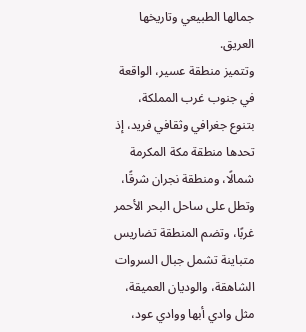جمالها الطبيعي وتاريخها العريق.
وتتميز منطقة عسير، الواقعة في جنوب غرب المملكة، بتنوع جغرافي وثقافي فريد، إذ تحدها منطقة مكة المكرمة شمالًا، ومنطقة نجران شرقًا، وتطل على ساحل البحر الأحمر غربًا، وتضم المنطقة تضاريس متباينة تشمل جبال السروات الشاهقة، والوديان العميقة، مثل وادي أبها ووادي عود،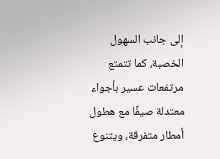إلى جانب السهول الخصبة، كما تتمتع مرتفعات عسير بأجواء معتدلة صيفًا مع هطول أمطار متفرقة، ويتنوع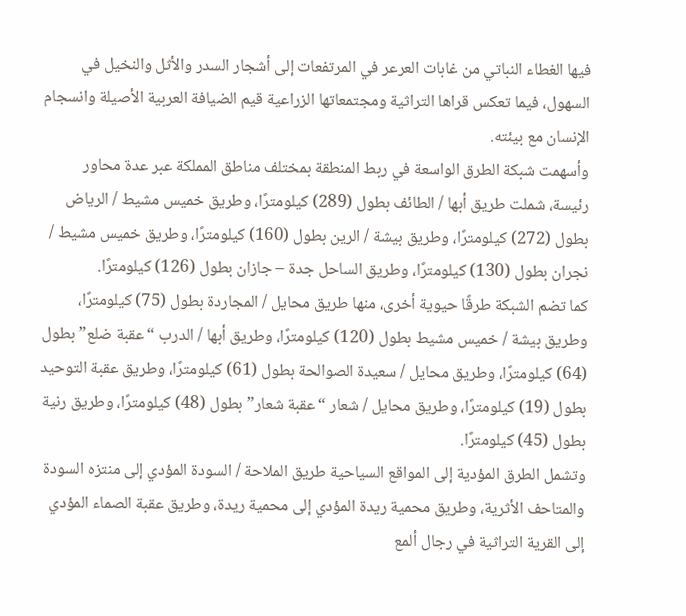فيها الغطاء النباتي من غابات العرعر في المرتفعات إلى أشجار السدر والأثل والنخيل في السهول، فيما تعكس قراها التراثية ومجتمعاتها الزراعية قيم الضيافة العربية الأصيلة وانسجام الإنسان مع بيئته.
وأسهمت شبكة الطرق الواسعة في ربط المنطقة بمختلف مناطق المملكة عبر عدة محاور رئيسة، شملت طريق أبها / الطائف بطول (289) كيلومترًا، وطريق خميس مشيط / الرياض بطول (272) كيلومترًا، وطريق بيشة / الرين بطول (160) كيلومترًا، وطريق خميس مشيط / نجران بطول (130) كيلومترًا، وطريق الساحل جدة – جازان بطول (126) كيلومترًا.
كما تضم الشبكة طرقًا حيوية أخرى، منها طريق محايل / المجاردة بطول (75) كيلومترًا، وطريق بيشة / خميس مشيط بطول (120) كيلومترًا، وطريق أبها / الدرب “عقبة ضلع” بطول (64) كيلومترًا، وطريق محايل / سعيدة الصوالحة بطول (61) كيلومترًا، وطريق عقبة التوحيد بطول (19) كيلومترًا، وطريق محايل / شعار “عقبة شعار” بطول (48) كيلومترًا، وطريق رنية بطول (45) كيلومترًا.
وتشمل الطرق المؤدية إلى المواقع السياحية طريق الملاحة / السودة المؤدي إلى منتزه السودة والمتاحف الأثرية، وطريق محمية ريدة المؤدي إلى محمية ريدة، وطريق عقبة الصماء المؤدي إلى القرية التراثية في رجال ألمع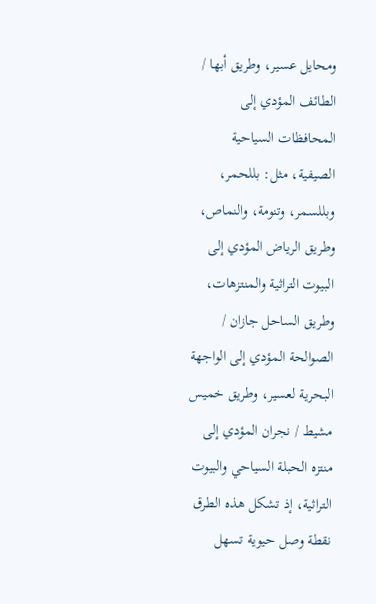ومحايل عسير، وطريق أبها / الطائف المؤدي إلى المحافظات السياحية الصيفية، مثل: بللحمر، وبللسمر، وتنومة، والنماص، وطريق الرياض المؤدي إلى البيوت التراثية والمنتزهات، وطريق الساحل جازان / الصوالحة المؤدي إلى الواجهة البحرية لعسير، وطريق خميس مشيط / نجران المؤدي إلى منتزه الحبلة السياحي والبيوت التراثية، إذ تشكل هذه الطرق نقطة وصل حيوية تسهل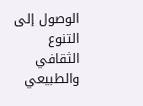الوصول إلى التنوع الثقافي والطبيعي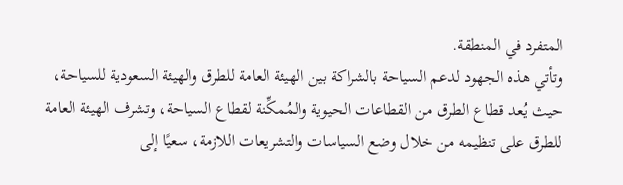المتفرد في المنطقة.
وتأتي هذه الجهود لدعم السياحة بالشراكة بين الهيئة العامة للطرق والهيئة السعودية للسياحة، حيث يُعد قطاع الطرق من القطاعات الحيوية والمُمكِّنة لقطاع السياحة، وتشرف الهيئة العامة للطرق على تنظيمه من خلال وضع السياسات والتشريعات اللازمة، سعيًا إلى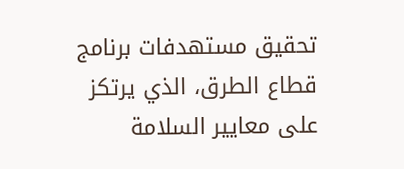تحقيق مستهدفات برنامج قطاع الطرق، الذي يرتكز على معايير السلامة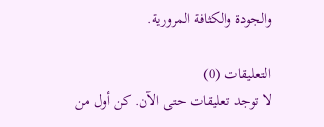والجودة والكثافة المرورية.

التعليقات (0)
لا توجد تعليقات حتى الآن. كن أول من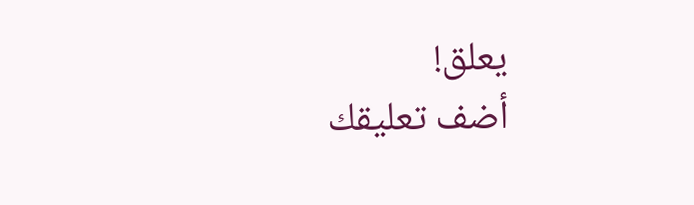يعلق!
أضف تعليقك